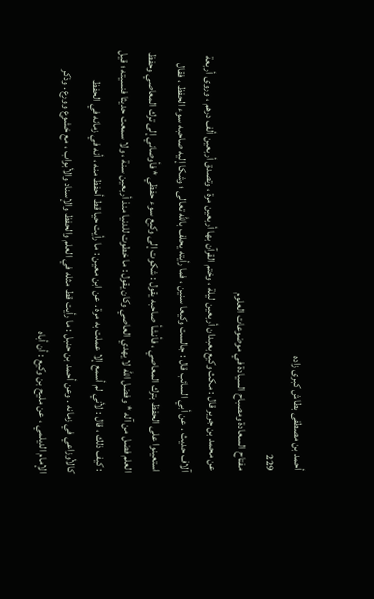أحمد بن مصطفى بطاش كبرى زاده
229
مفتاح السعادة ومصباح السيادة في موضوعات العلوم
عن محمد بن جرير قال : مكث وكيع بعبدان أربعين ليلة ، وختم القرآن بها أربعين مرة ، وتصدق أربعين ألف درهم ، وروى أربعة آلاف حديث . عن أبي السائب قال : جالست وكيعا سنين ، فما رأيته يحلف باللّه تعالى ؛ وشكا إليه صاحبه سوء الحفظ ، فقال استعينوا على الحفظ بترك المعاصي ، فأنشأ صاحبه يقول : شكوت إلى وكيع سوء حفظي * فأوصاني إلى ترك المعاصي وحفظ العلم فضل من آله * وفضل اللّه لا يهدي العاصي وكان يقول : ما خطوت للدنيا منذ أربعين سنة ، ولا سمعت حديثا فنسيته ؛ قيل : كيف ذلك ، قال : لأني لم أسمع إلا عملت به مرة . عن ابن معين : ما رأيت حيا قط أحفظ منه ، أنه في زمانه في الحفظ كالأوزاعي في زمانه . وعن أحمد بن حنبل : ما رأيت قط مثله في العلم والحفظ والإسناد والأبواب ، مع خشوع وورع . وذكر الإمام الديلمي ، عن مليح بن وكيع : أن أباه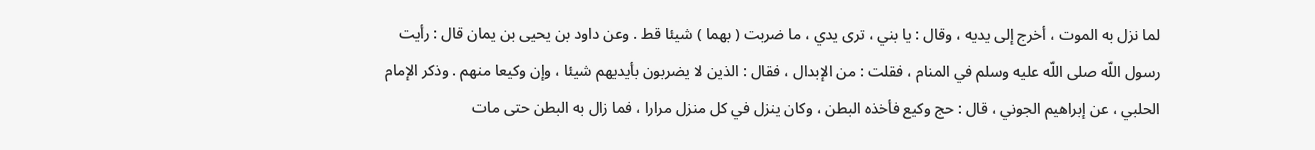لما نزل به الموت ، أخرج إلى يديه ، وقال : يا بني ، ترى يدي ، ما ضربت ( بهما ) شيئا قط . وعن داود بن يحيى بن يمان قال : رأيت رسول اللّه صلى اللّه عليه وسلم في المنام ، فقلت : من الإبدال ، فقال : الذين لا يضربون بأيديهم شيئا ، وإن وكيعا منهم . وذكر الإمام الحلبي ، عن إبراهيم الجوني ، قال : حج وكيع فأخذه البطن ، وكان ينزل في كل منزل مرارا ، فما زال به البطن حتى مات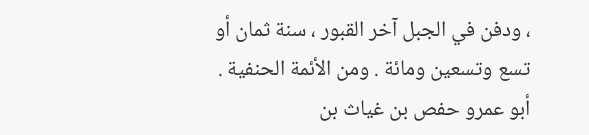، ودفن في الجبل آخر القبور ، سنة ثمان أو تسع وتسعين ومائة . ومن الأئمة الحنفية . أبو عمرو حفص بن غياث بن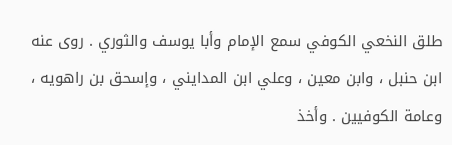طلق النخعي الكوفي سمع الإمام وأبا يوسف والثوري . روى عنه ابن حنبل ، وابن معين ، وعلي ابن المدايني ، وإسحق بن راهويه ، وعامة الكوفيين . وأخذ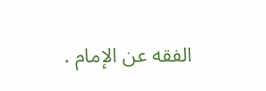الفقه عن الإمام .